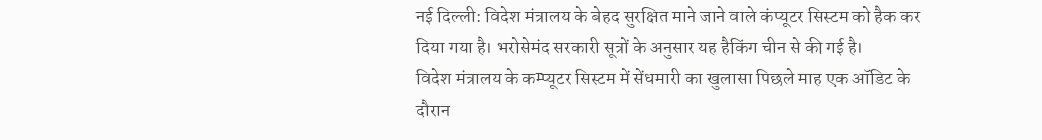नई दिल्ली: विदेश मंत्रालय के बेहद सुरक्षित माने जाने वाले कंप्यूटर सिस्टम को हैक कर दिया गया है। भरोसेमंद सरकारी सूत्रों के अनुसार यह हैकिंग चीन से की गई है।
विदेश मंत्रालय के कम्प्यूटर सिस्टम में सेंधमारी का खुलासा पिछले माह एक ऑडिट के दौरान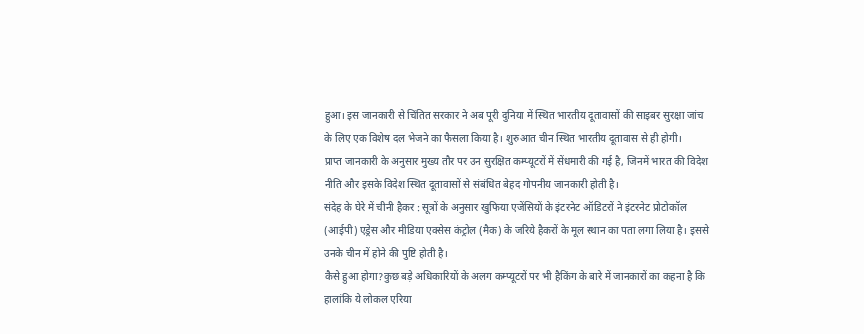हुआ। इस जानकारी से चिंतित सरकार ने अब पूरी दुनिया में स्थित भारतीय दूतावासों की साइबर सुरक्षा जांच के लिए एक विशेष दल भेजने का फैसला किया है। शुरुआत चीन स्थित भारतीय दूतावास से ही होगी।
प्राप्त जानकारी के अनुसार मुख्य तौर पर उन सुरक्षित कम्प्यूटरों में सेंधमारी की गई है, जिनमें भारत की विदेश नीति और इसके विदेश स्थित दूतावासों से संबंधित बेहद गोपनीय जानकारी होती है।
संदेह के घेरे में चीनी हैकर : सूत्रों के अनुसार खुफिया एजेंसियों के इंटरनेट ऑडिटरों ने इंटरनेट प्रोटोकॉल (आईपी) एड्रेस और मीडिया एक्सेस कंट्रोल (मैक) के जरिये हैकरों के मूल स्थान का पता लगा लिया है। इससे उनके चीन में होने की पुष्टि होती है।
कैसे हुआ होगा?कुछ बड़े अधिकारियों के अलग कम्प्यूटरों पर भी हैकिंग के बारे में जानकारों का कहना है कि हालांकि ये लोकल एरिया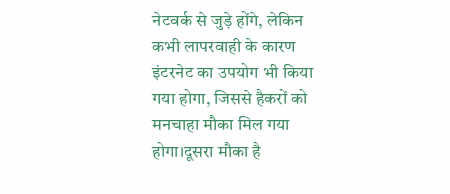नेटवर्क से जुड़े होंगे, लेकिन कभी लापरवाही के कारण इंटरनेट का उपयोग भी किया गया होगा, जिससे हैकरों को मनचाहा मौका मिल गया होगा।दूसरा मौका है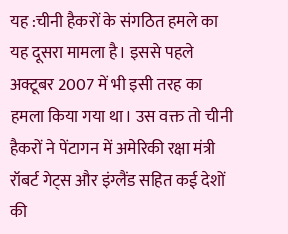यह :चीनी हैकरों के संगठित हमले का यह दूसरा मामला है। इससे पहले अक्टूबर 2007 में भी इसी तरह का हमला किया गया था। उस वक्त तो चीनी हैकरों ने पेंटागन में अमेरिकी रक्षा मंत्री रॉबर्ट गेट्स और इंग्लैंड सहित कई देशों की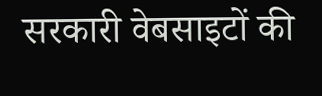सरकारी वेबसाइटों की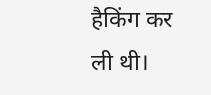हैकिंग कर ली थी।